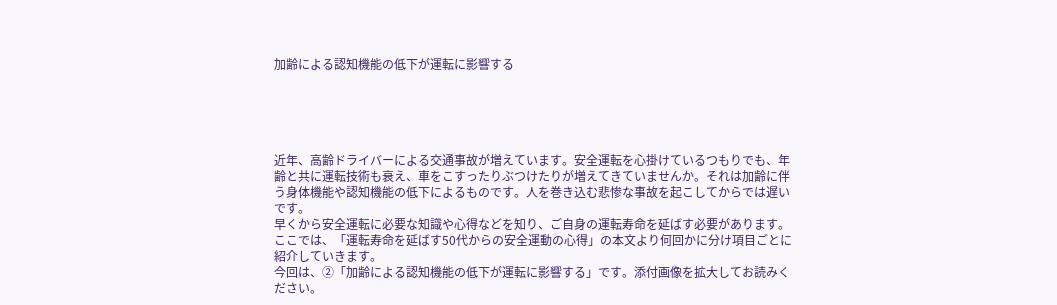加齢による認知機能の低下が運転に影響する





近年、高齢ドライバーによる交通事故が増えています。安全運転を心掛けているつもりでも、年齢と共に運転技術も衰え、車をこすったりぶつけたりが増えてきていませんか。それは加齢に伴う身体機能や認知機能の低下によるものです。人を巻き込む悲惨な事故を起こしてからでは遅いです。
早くから安全運転に必要な知識や心得などを知り、ご自身の運転寿命を延ばす必要があります。
ここでは、「運転寿命を延ばす50代からの安全運動の心得」の本文より何回かに分け項目ごとに紹介していきます。
今回は、②「加齢による認知機能の低下が運転に影響する」です。添付画像を拡大してお読みください。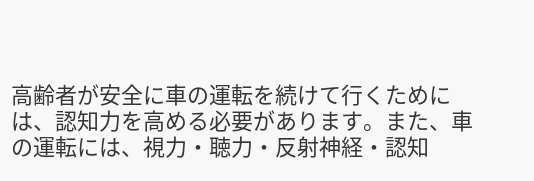高齢者が安全に車の運転を続けて行くためには、認知力を高める必要があります。また、車の運転には、視力・聴力・反射神経・認知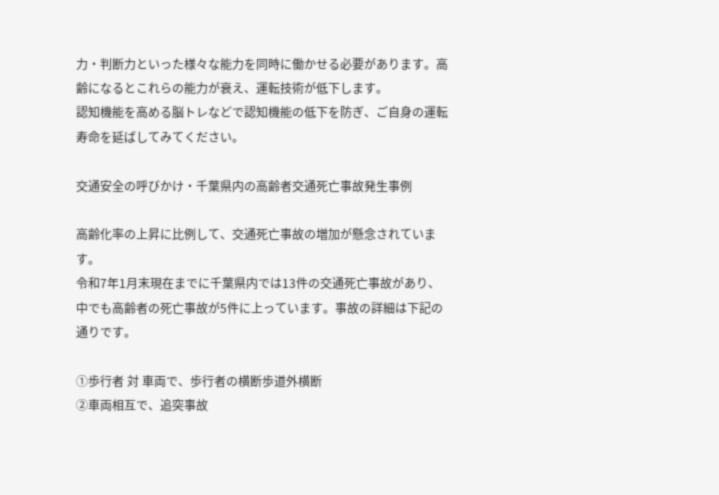力・判断力といった様々な能力を同時に働かせる必要があります。高齢になるとこれらの能力が衰え、運転技術が低下します。
認知機能を高める脳トレなどで認知機能の低下を防ぎ、ご自身の運転寿命を延ばしてみてください。

交通安全の呼びかけ・千葉県内の高齢者交通死亡事故発生事例

高齢化率の上昇に比例して、交通死亡事故の増加が懸念されています。
令和7年1月末現在までに千葉県内では13件の交通死亡事故があり、中でも高齢者の死亡事故が5件に上っています。事故の詳細は下記の通りです。

①歩行者 対 車両で、歩行者の横断歩道外横断
②車両相互で、追突事故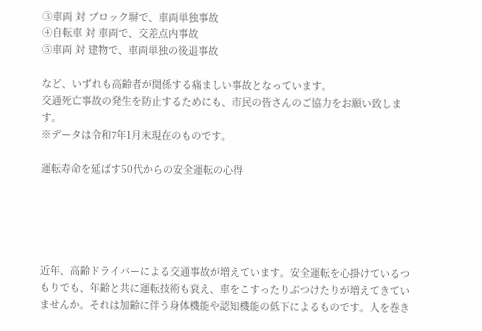③車両 対 ブロック塀で、車両単独事故
④自転車 対 車両で、交差点内事故
⑤車両 対 建物で、車両単独の後退事故

など、いずれも高齢者が関係する痛ましい事故となっています。
交通死亡事故の発生を防止するためにも、市民の皆さんのご協力をお願い致します。
※データは令和7年1月末現在のものです。

運転寿命を延ばす50代からの安全運転の心得





近年、高齢ドライバーによる交通事故が増えています。安全運転を心掛けているつもりでも、年齢と共に運転技術も衰え、車をこすったりぶつけたりが増えてきていませんか。それは加齢に伴う身体機能や認知機能の低下によるものです。人を巻き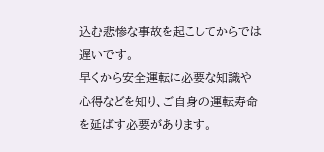込む悲惨な事故を起こしてからでは遅いです。
早くから安全運転に必要な知識や心得などを知り、ご自身の運転寿命を延ばす必要があります。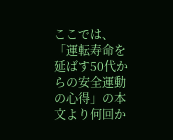ここでは、「運転寿命を延ばす50代からの安全運動の心得」の本文より何回か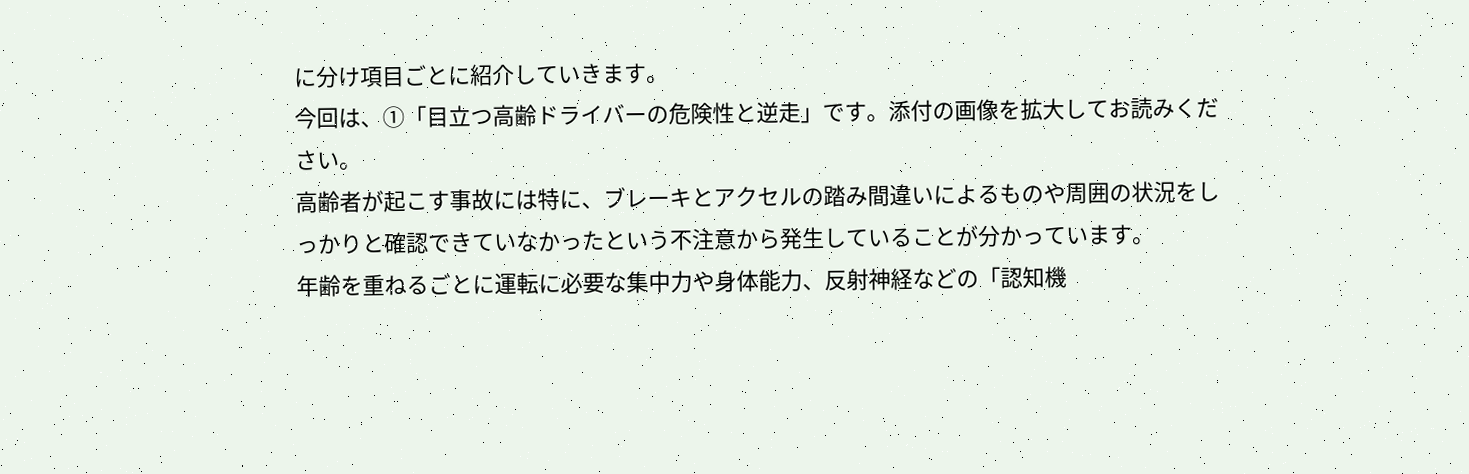に分け項目ごとに紹介していきます。
今回は、①「目立つ高齢ドライバーの危険性と逆走」です。添付の画像を拡大してお読みください。
高齢者が起こす事故には特に、ブレーキとアクセルの踏み間違いによるものや周囲の状況をしっかりと確認できていなかったという不注意から発生していることが分かっています。
年齢を重ねるごとに運転に必要な集中力や身体能力、反射神経などの「認知機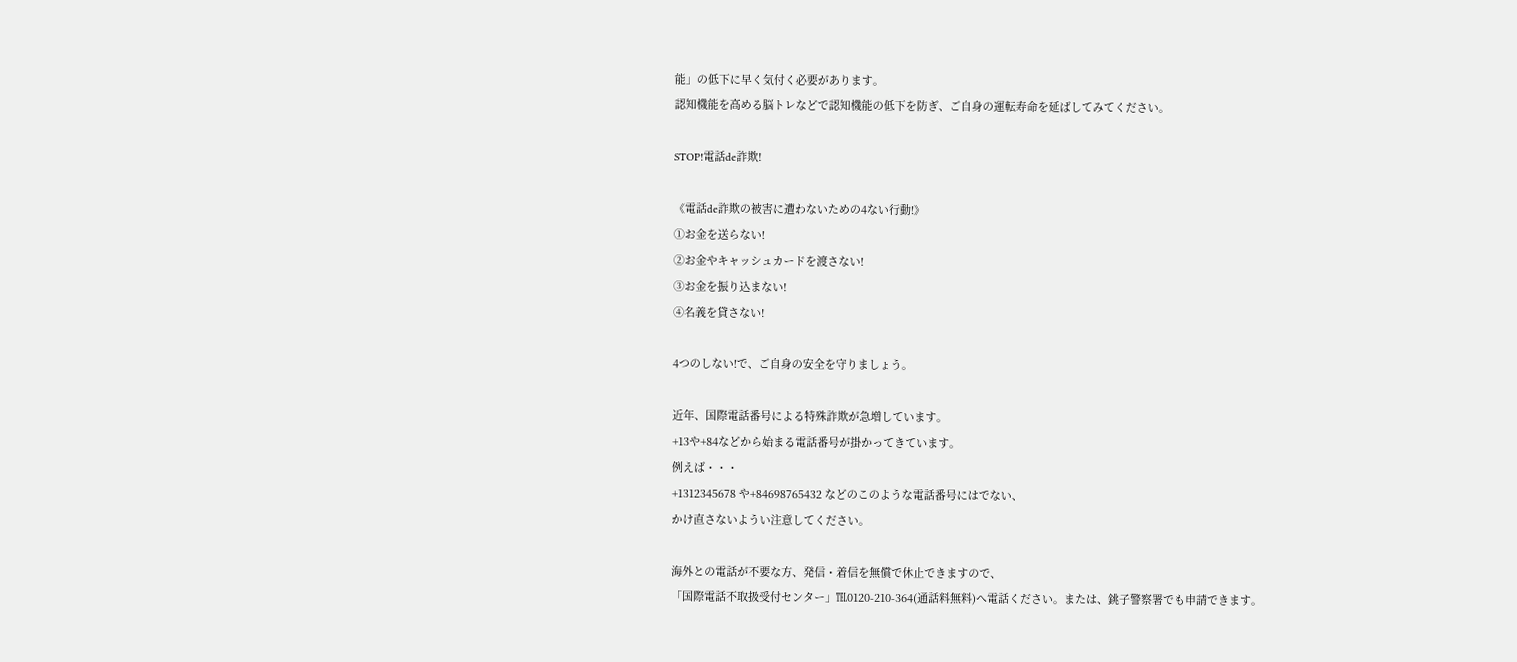能」の低下に早く気付く必要があります。
認知機能を高める脳トレなどで認知機能の低下を防ぎ、ご自身の運転寿命を延ばしてみてください。

STOP!電話de詐欺!

《電話de詐欺の被害に遭わないための4ない行動!》
①お金を送らない!
②お金やキャッシュカードを渡さない!
③お金を振り込まない!
④名義を貸さない!

4つのしない!で、ご自身の安全を守りましょう。

近年、国際電話番号による特殊詐欺が急増しています。
+13や+84などから始まる電話番号が掛かってきています。
例えば・・・
+1312345678 や+84698765432 などのこのような電話番号にはでない、
かけ直さないようい注意してください。

海外との電話が不要な方、発信・着信を無償で休止できますので、
「国際電話不取扱受付センター」℡0120-210-364(通話料無料)へ電話ください。または、銚子警察署でも申請できます。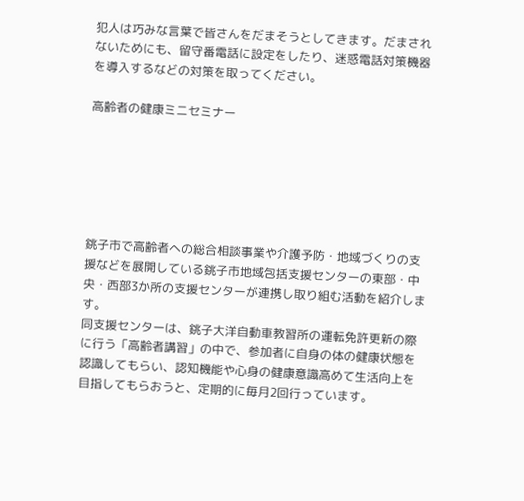犯人は巧みな言葉で皆さんをだまそうとしてきます。だまされないためにも、留守番電話に設定をしたり、迷惑電話対策機器を導入するなどの対策を取ってください。

高齢者の健康ミニセミナー






銚子市で高齢者への総合相談事業や介護予防・地域づくりの支援などを展開している銚子市地域包括支援センターの東部・中央・西部3か所の支援センターが連携し取り組む活動を紹介します。
同支援センターは、銚子大洋自動車教習所の運転免許更新の際に行う「高齢者講習」の中で、参加者に自身の体の健康状態を認識してもらい、認知機能や心身の健康意識高めて生活向上を目指してもらおうと、定期的に毎月2回行っています。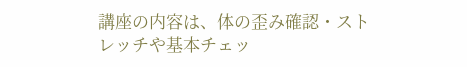講座の内容は、体の歪み確認・ストレッチや基本チェッ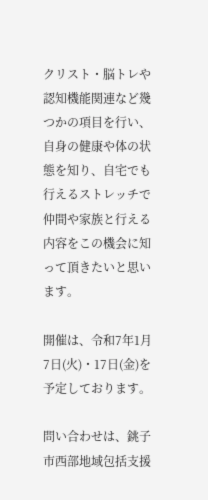クリスト・脳トレや認知機能関連など幾つかの項目を行い、自身の健康や体の状態を知り、自宅でも行えるストレッチで仲間や家族と行える内容をこの機会に知って頂きたいと思います。

開催は、令和7年1月7日(火)・17日(金)を予定しております。

問い合わせは、銚子市西部地域包括支援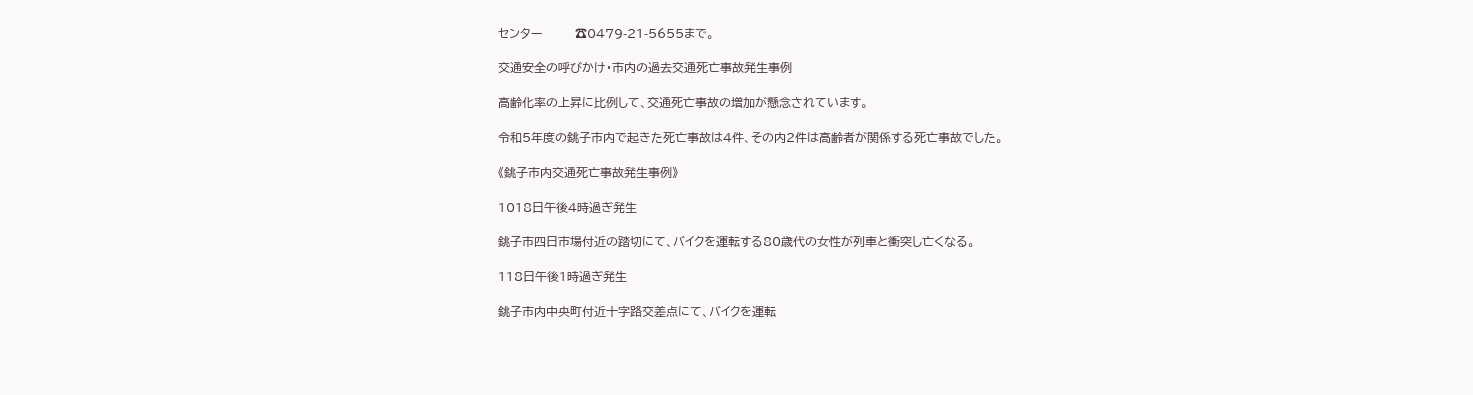センター        ☎0479-21-5655まで。

交通安全の呼びかけ・市内の過去交通死亡事故発生事例

高齢化率の上昇に比例して、交通死亡事故の増加が懸念されています。

令和5年度の銚子市内で起きた死亡事故は4件、その内2件は高齢者が関係する死亡事故でした。

《銚子市内交通死亡事故発生事例》

1018日午後4時過ぎ発生

銚子市四日市場付近の踏切にて、バイクを運転する80歳代の女性が列車と衝突し亡くなる。

118日午後1時過ぎ発生

銚子市内中央町付近十字路交差点にて、バイクを運転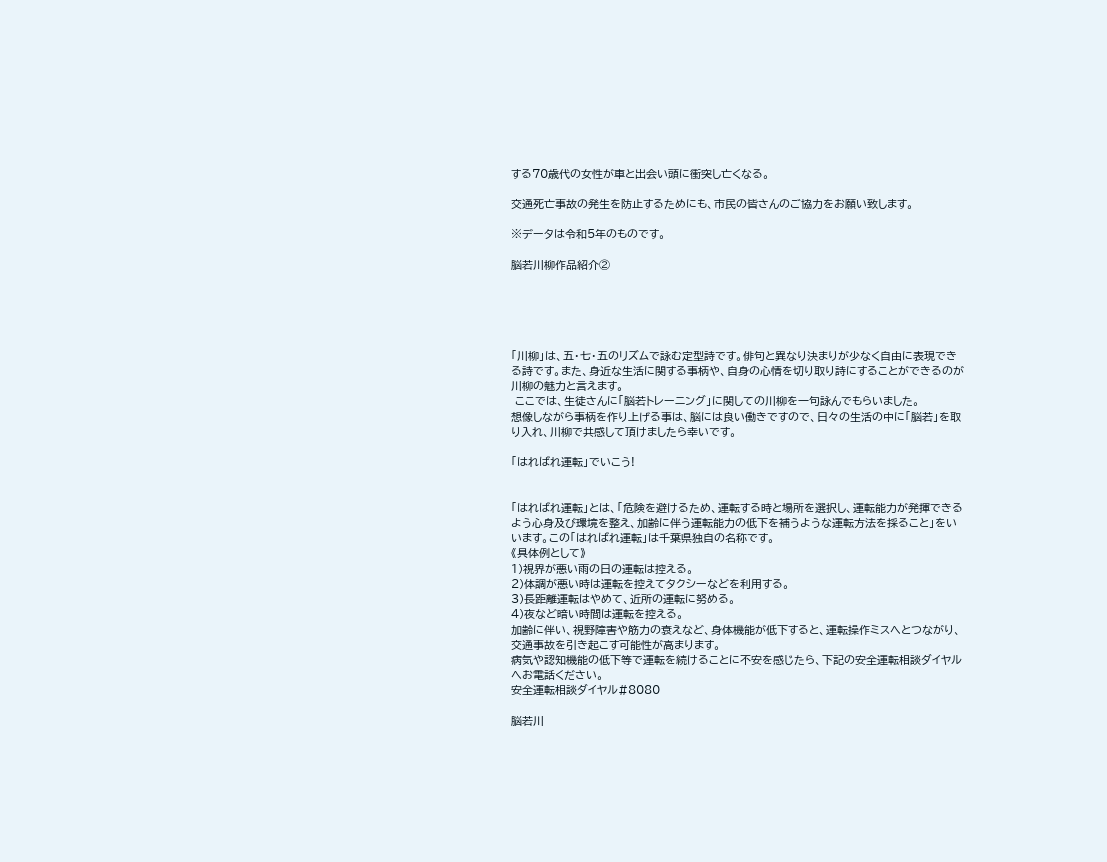する70歳代の女性が車と出会い頭に衝突し亡くなる。

交通死亡事故の発生を防止するためにも、市民の皆さんのご協力をお願い致します。

※データは令和5年のものです。

脳若川柳作品紹介②





「川柳」は、五・七・五のリズムで詠む定型詩です。俳句と異なり決まりが少なく自由に表現できる詩です。また、身近な生活に関する事柄や、自身の心情を切り取り詩にすることができるのが川柳の魅力と言えます。
 ここでは、生徒さんに「脳若トレーニング」に関しての川柳を一句詠んでもらいました。
想像しながら事柄を作り上げる事は、脳には良い働きですので、日々の生活の中に「脳若」を取り入れ、川柳で共感して頂けましたら幸いです。

「はればれ運転」でいこう!


「はればれ運転」とは、「危険を避けるため、運転する時と場所を選択し、運転能力が発揮できるよう心身及び環境を整え、加齢に伴う運転能力の低下を補うような運転方法を採ること」をいいます。この「はればれ運転」は千葉県独自の名称です。
《具体例として》
1)視界が悪い雨の日の運転は控える。
2)体調が悪い時は運転を控えてタクシーなどを利用する。
3)長距離運転はやめて、近所の運転に努める。
4)夜など暗い時間は運転を控える。
加齢に伴い、視野障害や筋力の衰えなど、身体機能が低下すると、運転操作ミスへとつながり、交通事故を引き起こす可能性が高まります。
病気や認知機能の低下等で運転を続けることに不安を感じたら、下記の安全運転相談ダイヤルへお電話ください。
安全運転相談ダイヤル#8080

脳若川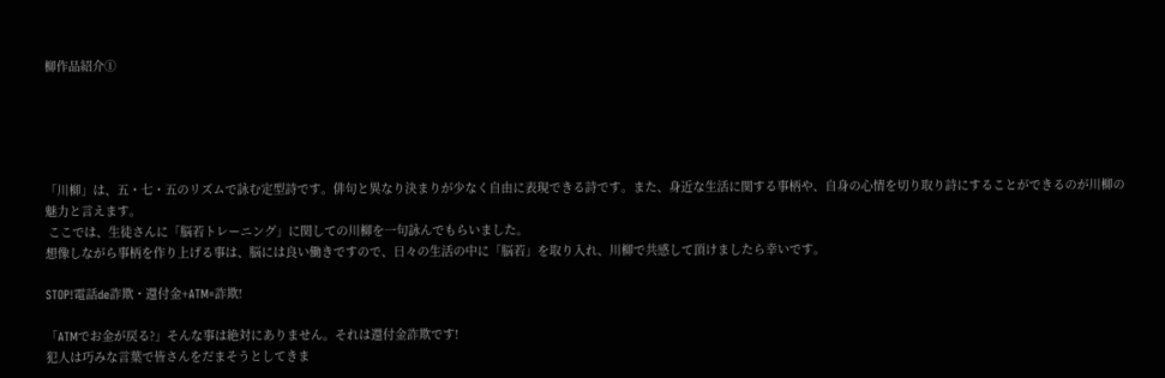柳作品紹介①





「川柳」は、五・七・五のリズムで詠む定型詩です。俳句と異なり決まりが少なく自由に表現できる詩です。また、身近な生活に関する事柄や、自身の心情を切り取り詩にすることができるのが川柳の魅力と言えます。
 ここでは、生徒さんに「脳若トレーニング」に関しての川柳を一句詠んでもらいました。
想像しながら事柄を作り上げる事は、脳には良い働きですので、日々の生活の中に「脳若」を取り入れ、川柳で共感して頂けましたら幸いです。

STOP!電話de詐欺・還付金+ATM=詐欺!

「ATMでお金が戻る?」そんな事は絶対にありません。それは還付金詐欺です!
犯人は巧みな言葉で皆さんをだまそうとしてきま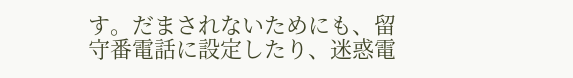す。だまされないためにも、留守番電話に設定したり、迷惑電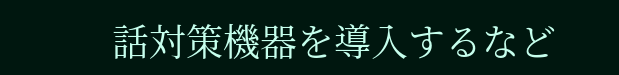話対策機器を導入するなど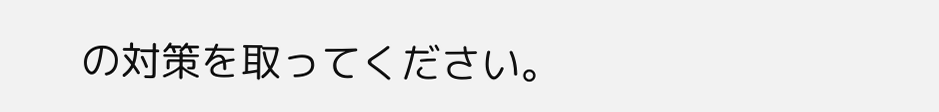の対策を取ってください。